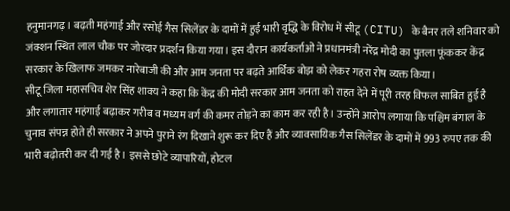हनुमानगढ़। बढ़ती महंगाई और रसोई गैस सिलेंडर के दामों में हुई भारी वृद्धि के विरोध में सीटू (CITU) के बैनर तले शनिवार को जंक्शन स्थित लाल चौक पर जोरदार प्रदर्शन किया गया। इस दौरान कार्यकर्ताओं ने प्रधानमंत्री नरेंद्र मोदी का पुतला फूंककर केंद्र सरकार के खिलाफ जमकर नारेबाजी की और आम जनता पर बढ़ते आर्थिक बोझ को लेकर गहरा रोष व्यक्त किया।
सीटू जिला महासचिव शेर सिंह शाक्य ने कहा कि केंद्र की मोदी सरकार आम जनता को राहत देने में पूरी तरह विफल साबित हुई है और लगातार महंगाई बढ़ाकर गरीब व मध्यम वर्ग की कमर तोड़ने का काम कर रही है। उन्होंने आरोप लगाया कि पश्चिम बंगाल के चुनाव संपन्न होते ही सरकार ने अपने पुराने रंग दिखाने शुरू कर दिए हैं और व्यावसायिक गैस सिलेंडर के दामों में 993 रुपए तक की भारी बढ़ोतरी कर दी गई है। इससे छोटे व्यापारियों, होटल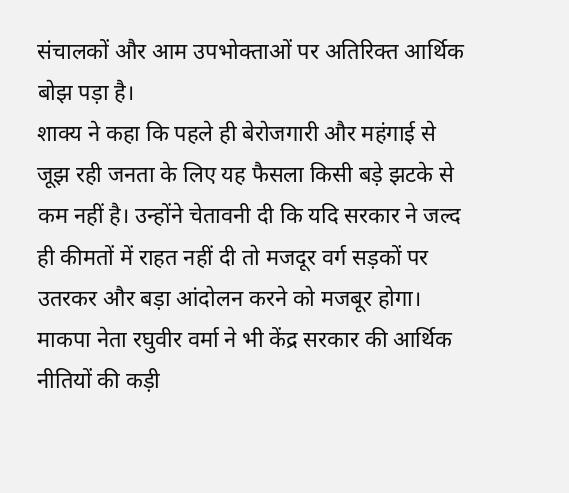संचालकों और आम उपभोक्ताओं पर अतिरिक्त आर्थिक बोझ पड़ा है।
शाक्य ने कहा कि पहले ही बेरोजगारी और महंगाई से जूझ रही जनता के लिए यह फैसला किसी बड़े झटके से कम नहीं है। उन्होंने चेतावनी दी कि यदि सरकार ने जल्द ही कीमतों में राहत नहीं दी तो मजदूर वर्ग सड़कों पर उतरकर और बड़ा आंदोलन करने को मजबूर होगा।
माकपा नेता रघुवीर वर्मा ने भी केंद्र सरकार की आर्थिक नीतियों की कड़ी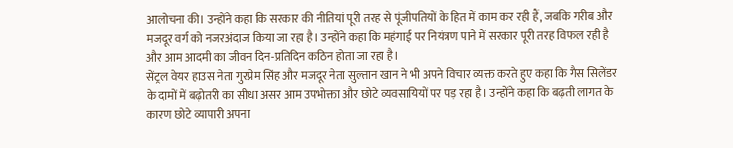आलोचना की। उन्होंने कहा कि सरकार की नीतियां पूरी तरह से पूंजीपतियों के हित में काम कर रही हैं, जबकि गरीब और मजदूर वर्ग को नजरअंदाज किया जा रहा है। उन्होंने कहा कि महंगाई पर नियंत्रण पाने में सरकार पूरी तरह विफल रही है और आम आदमी का जीवन दिन-प्रतिदिन कठिन होता जा रहा है।
सेंट्रल वेयर हाउस नेता गुरप्रेम सिंह और मजदूर नेता सुल्तान खान ने भी अपने विचार व्यक्त करते हुए कहा कि गैस सिलेंडर के दामों में बढ़ोतरी का सीधा असर आम उपभोक्ता और छोटे व्यवसायियों पर पड़ रहा है। उन्होंने कहा कि बढ़ती लागत के कारण छोटे व्यापारी अपना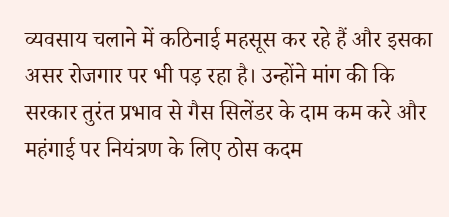व्यवसाय चलाने में कठिनाई महसूस कर रहे हैं और इसका असर रोजगार पर भी पड़ रहा है। उन्होंने मांग की कि सरकार तुरंत प्रभाव से गैस सिलेंडर के दाम कम करे और महंगाई पर नियंत्रण के लिए ठोस कदम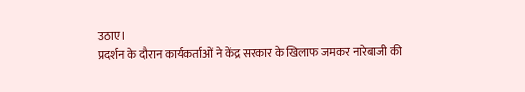उठाए।
प्रदर्शन के दौरान कार्यकर्ताओं ने केंद्र सरकार के खिलाफ जमकर नारेबाजी की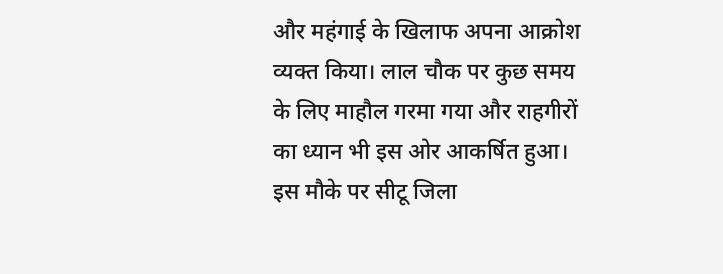और महंगाई के खिलाफ अपना आक्रोश व्यक्त किया। लाल चौक पर कुछ समय के लिए माहौल गरमा गया और राहगीरों का ध्यान भी इस ओर आकर्षित हुआ।
इस मौके पर सीटू जिला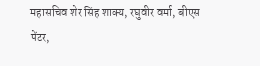महासचिव शेर सिंह शाक्य, रघुवीर वर्मा, बीएस पेंटर,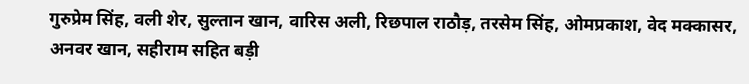गुरुप्रेम सिंह, वली शेर, सुल्तान खान, वारिस अली, रिछपाल राठौड़, तरसेम सिंह, ओमप्रकाश, वेद मक्कासर, अनवर खान, सहीराम सहित बड़ी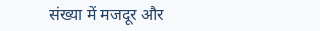संख्या में मजदूर और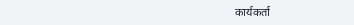कार्यकर्ता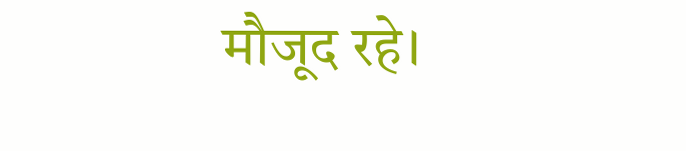मौजूद रहे।